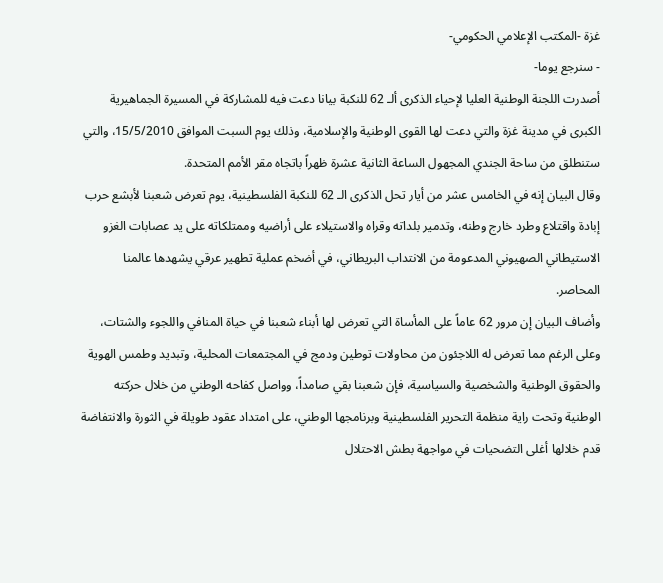غزة -المكتب الإعلامي الحكومي-
- سنرجع يوما-
أصدرت اللجنة الوطنية العليا لإحياء الذكرى ألـ 62 للنكبة بيانا دعت فيه للمشاركة في المسيرة الجماهيرية الكبرى في مدينة غزة والتي دعت لها القوى الوطنية والإسلامية، وذلك يوم السبت الموافق 15/5/2010، والتي ستنطلق من ساحة الجندي المجهول الساعة الثانية عشرة ظهراً باتجاه مقر الأمم المتحدة.
وقال البيان إنه في الخامس عشر من أيار تحل الذكرى الـ 62 للنكبة الفلسطينية، يوم تعرض شعبنا لأبشع حرب إبادة واقتلاع وطرد خارج وطنه، وتدمير بلداته وقراه والاستيلاء على أراضيه وممتلكاته على يد عصابات الغزو الاستيطاني الصهيوني المدعومة من الانتداب البريطاني، في أضخم عملية تطهير عرقي يشهدها عالمنا المحاصر.
وأضاف البيان إن مرور 62 عاماً على المأساة التي تعرض لها أبناء شعبنا في حياة المنافي واللجوء والشتات، وعلى الرغم مما تعرض له اللاجئون من محاولات توطين ودمج في المجتمعات المحلية، وتبديد وطمس الهوية والحقوق الوطنية والشخصية والسياسية، فإن شعبنا بقي صامداً، وواصل كفاحه الوطني من خلال حركته الوطنية وتحت راية منظمة التحرير الفلسطينية وبرنامجها الوطني، على امتداد عقود طويلة في الثورة والانتفاضة قدم خلالها أغلى التضحيات في مواجهة بطش الاحتلال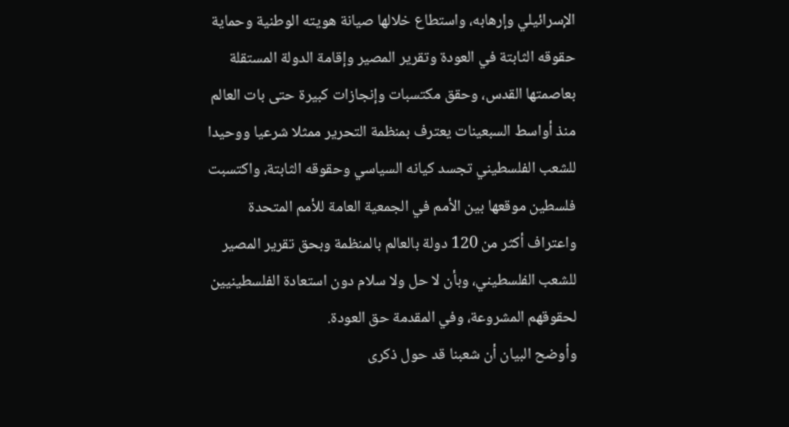الإسرائيلي وإرهابه، واستطاع خلالها صيانة هويته الوطنية وحماية حقوقه الثابتة في العودة وتقرير المصير وإقامة الدولة المستقلة بعاصمتها القدس، وحقق مكتسبات وإنجازات كبيرة حتى بات العالم منذ أواسط السبعينات يعترف بمنظمة التحرير ممثلا شرعيا ووحيدا للشعب الفلسطيني تجسد كيانه السياسي وحقوقه الثابتة، واكتسبت فلسطين موقعها بين الأمم في الجمعية العامة للأمم المتحدة واعتراف أكثر من 120 دولة بالعالم بالمنظمة وبحق تقرير المصير للشعب الفلسطيني، وبأن لا حل ولا سلام دون استعادة الفلسطينيين لحقوقهم المشروعة، وفي المقدمة حق العودة.
وأوضح البيان أن شعبنا قد حول ذكرى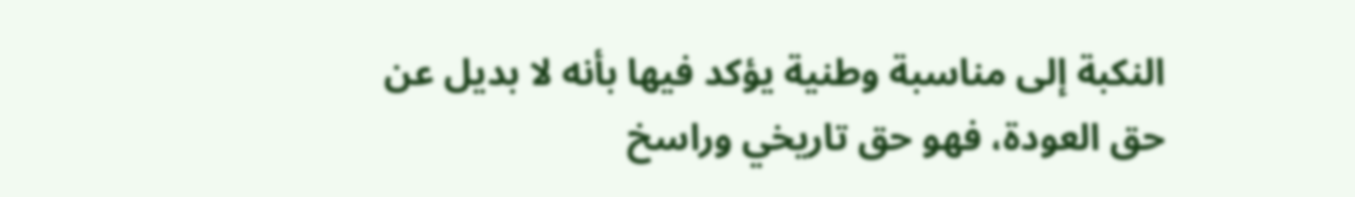النكبة إلى مناسبة وطنية يؤكد فيها بأنه لا بديل عن حق العودة، فهو حق تاريخي وراسخ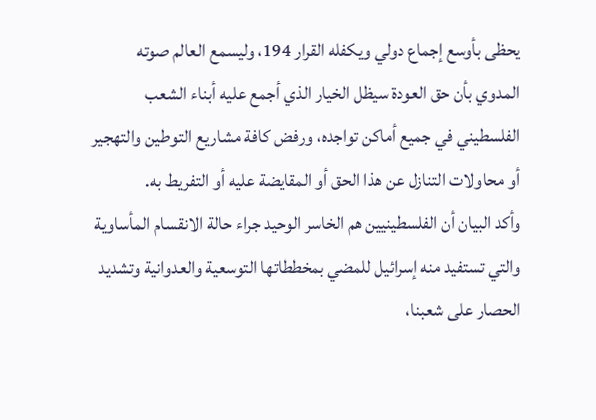يحظى بأوسع إجماع دولي ويكفله القرار 194، وليسمع العالم صوته المدوي بأن حق العودة سيظل الخيار الذي أجمع عليه أبناء الشعب الفلسطيني في جميع أماكن تواجده، ورفض كافة مشاريع التوطين والتهجير أو محاولات التنازل عن هذا الحق أو المقايضة عليه أو التفريط به.
وأكد البيان أن الفلسطينيين هم الخاسر الوحيد جراء حالة الانقسام المأساوية والتي تستفيد منه إسرائيل للمضي بمخططاتها التوسعية والعدوانية وتشديد الحصار على شعبنا،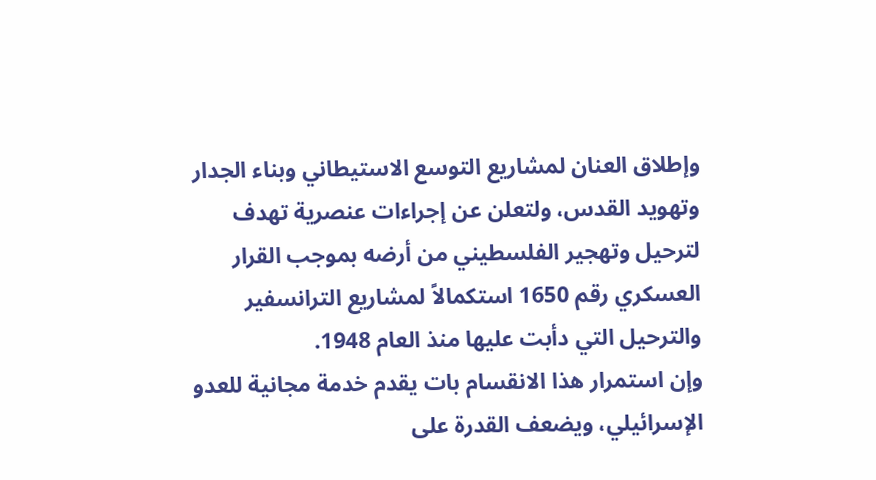وإطلاق العنان لمشاريع التوسع الاستيطاني وبناء الجدار وتهويد القدس، ولتعلن عن إجراءات عنصرية تهدف لترحيل وتهجير الفلسطيني من أرضه بموجب القرار العسكري رقم 1650 استكمالاً لمشاريع الترانسفير والترحيل التي دأبت عليها منذ العام 1948.
وإن استمرار هذا الانقسام بات يقدم خدمة مجانية للعدو الإسرائيلي، ويضعف القدرة على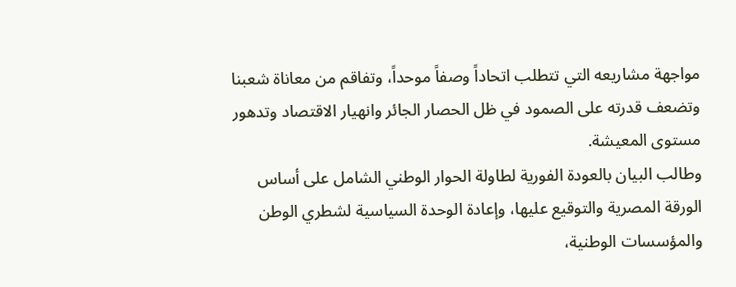مواجهة مشاريعه التي تتطلب اتحاداً وصفاً موحداً، وتفاقم من معاناة شعبنا وتضعف قدرته على الصمود في ظل الحصار الجائر وانهيار الاقتصاد وتدهور مستوى المعيشة.
وطالب البيان بالعودة الفورية لطاولة الحوار الوطني الشامل على أساس الورقة المصرية والتوقيع عليها، وإعادة الوحدة السياسية لشطري الوطن والمؤسسات الوطنية،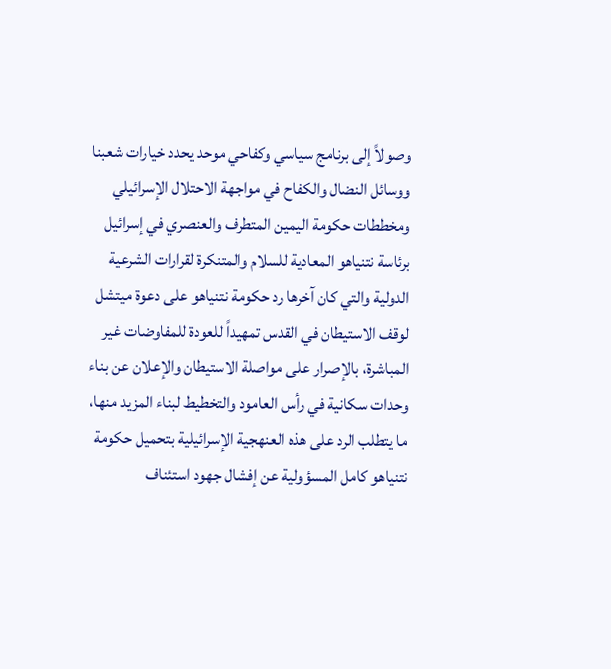وصولاً إلى برنامج سياسي وكفاحي موحد يحدد خيارات شعبنا ووسائل النضال والكفاح في مواجهة الاحتلال الإسرائيلي ومخططات حكومة اليمين المتطرف والعنصري في إسرائيل برئاسة نتنياهو المعادية للسلام والمتنكرة لقرارات الشرعية الدولية والتي كان آخرها رد حكومة نتنياهو على دعوة ميتشل لوقف الاستيطان في القدس تمهيداً للعودة للمفاوضات غير المباشرة، بالإصرار على مواصلة الاستيطان والإعلان عن بناء وحدات سكانية في رأس العامود والتخطيط لبناء المزيد منها، ما يتطلب الرد على هذه العنهجية الإسرائيلية بتحميل حكومة نتنياهو كامل المسؤولية عن إفشال جهود استئناف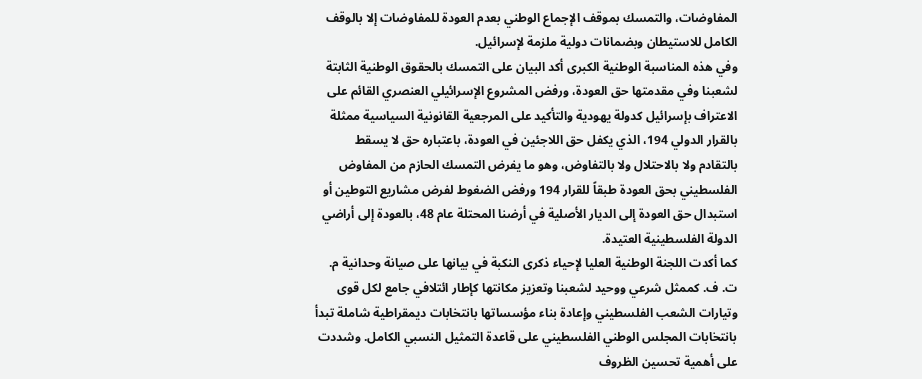المفاوضات، والتمسك بموقف الإجماع الوطني بعدم العودة للمفاوضات إلا بالوقف الكامل للاستيطان وبضمانات دولية ملزمة لإسرائيل.
وفي هذه المناسبة الوطنية الكبرى أكد البيان على التمسك بالحقوق الوطنية الثابتة لشعبنا وفي مقدمتها حق العودة، ورفض المشروع الإسرائيلي العنصري القائم على الاعتراف بإسرائيل كدولة يهودية والتأكيد على المرجعية القانونية السياسية ممثلة بالقرار الدولي 194، الذي يكفل حق اللاجئين في العودة، باعتباره حق لا يسقط بالتقادم ولا بالاحتلال ولا بالتفاوض، وهو ما يفرض التمسك الحازم من المفاوض الفلسطيني بحق العودة طبقاً للقرار 194 ورفض الضغوط لفرض مشاريع التوطين أو استبدال حق العودة إلى الديار الأصلية في أرضنا المحتلة عام 48، بالعودة إلى أراضي الدولة الفلسطينية العتيدة.
كما أكدت اللجنة الوطنية العليا لإحياء ذكرى النكبة في بيانها على صيانة وحدانية م. ت. ف. كممثل شرعي ووحيد لشعبنا وتعزيز مكانتها كإطار ائتلافي جامع لكل قوى وتيارات الشعب الفلسطيني وإعادة بناء مؤسساتها بانتخابات ديمقراطية شاملة تبدأ بانتخابات المجلس الوطني الفلسطيني على قاعدة التمثيل النسبي الكامل. وشددت على أهمية تحسين الظروف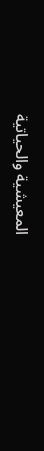المعيشية والحياتية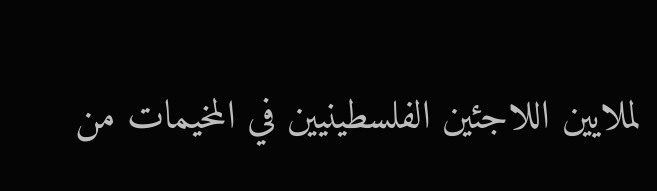لملايين اللاجئين الفلسطينيين في المخيمات من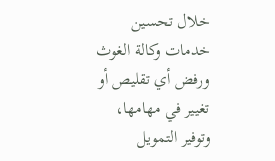خلال تحسين خدمات وكالة الغوث ورفض أي تقليص أو تغيير في مهامها، وتوفير التمويل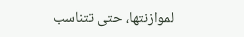لموازنتها، حتى تتناسب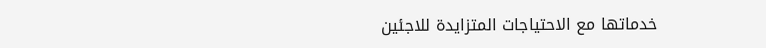خدماتها مع الاحتياجات المتزايدة للاجئين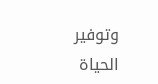وتوفير الحياة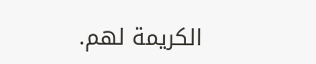الكريمة لهم.